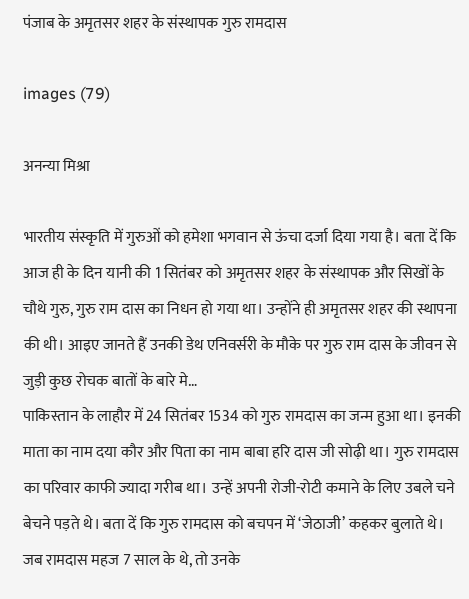पंजाब के अमृतसर शहर के संस्थापक गुरु रामदास

images (79)

अनन्या मिश्रा

भारतीय संस्कृति में गुरुओं को हमेशा भगवान से ऊंचा दर्जा दिया गया है। बता दें कि आज ही के दिन यानी की 1 सितंबर को अमृतसर शहर के संस्थापक और सिखों के चौथे गुरु, गुरु राम दास का निधन हो गया था। उन्होंने ही अमृतसर शहर की स्थापना की थी। आइए जानते हैं उनकी डेथ एनिवर्सरी के मौके पर गुरु राम दास के जीवन से जुड़ी कुछ रोचक बातों के बारे मे…
पाकिस्तान के लाहौर में 24 सितंबर 1534 को गुरु रामदास का जन्म हुआ था। इनकी माता का नाम दया कौर और पिता का नाम बाबा हरि दास जी सोढ़ी था। गुरु रामदास का परिवार काफी ज्यादा गरीब था। उन्हें अपनी रोजी-रोटी कमाने के लिए उबले चने बेचने पड़ते थे। बता दें कि गुरु रामदास को बचपन में ‘जेठाजी’ कहकर बुलाते थे। जब रामदास महज 7 साल के थे, तो उनके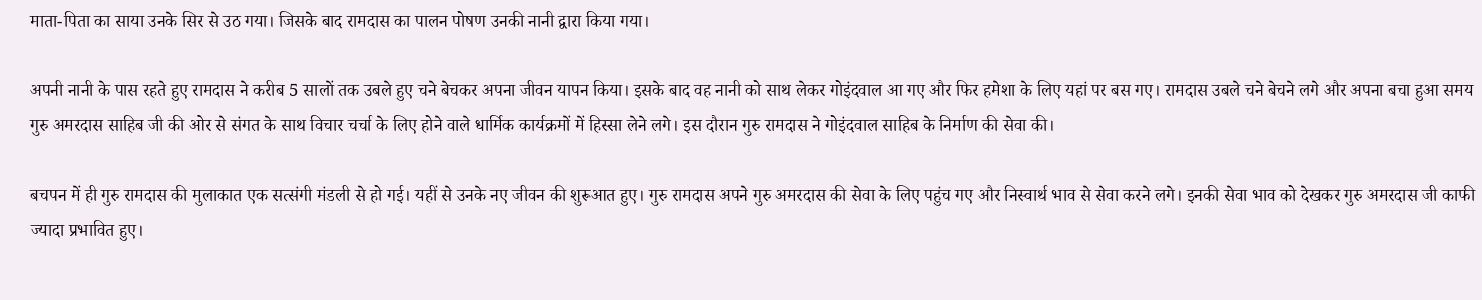माता-पिता का साया उनके सिर से उठ गया। जिसके बाद रामदास का पालन पोषण उनकी नानी द्वारा किया गया।

अपनी नानी के पास रहते हुए रामदास ने करीब 5 सालों तक उबले हुए चने बेचकर अपना जीवन यापन किया। इसके बाद वह नानी को साथ लेकर गोइंदवाल आ गए और फिर हमेशा के लिए यहां पर बस गए। रामदास उबले चने बेचने लगे और अपना बचा हुआ समय गुरु अमरदास साहिब जी की ओर से संगत के साथ विचार चर्चा के लिए होने वाले धार्मिक कार्यक्रमों में हिस्सा लेने लगे। इस दौरान गुरु रामदास ने गोइंदवाल साहिब के निर्माण की सेवा की।

बचपन में ही गुरु रामदास की मुलाकात एक सत्संगी मंडली से हो गई। यहीं से उनके नए जीवन की शुरूआत हुए। गुरु रामदास अपने गुरु अमरदास की सेवा के लिए पहुंच गए और निस्वार्थ भाव से सेवा करने लगे। इनकी सेवा भाव को देखकर गुरु अमरदास जी काफी ज्यादा प्रभावित हुए।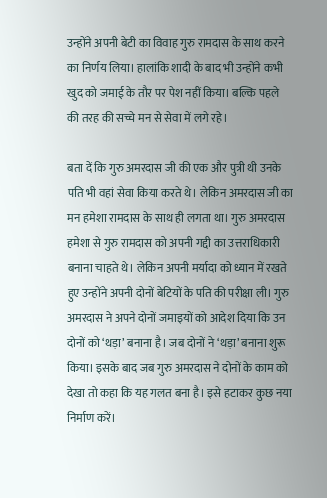उन्होंने अपनी बेटी का विवाह गुरु रामदास के साथ करने का निर्णय लिया। हालांकि शादी के बाद भी उन्होंने कभी खुद को जमाई के तौर पर पेश नहीं किया। बल्कि पहले की तरह की सच्चे मन से सेवा में लगे रहे।

बता दें कि गुरु अमरदास जी की एक और पुत्री थी उनके पति भी वहां सेवा किया करते थे। लेकिन अमरदास जी का मन हमेशा रामदास के साथ ही लगता था। गुरु अमरदास हमेशा से गुरु रामदास को अपनी गद्दी का उत्तराधिकारी बनाना चाहते थे। लेकिन अपनी मर्यादा को ध्यान में रखते हुए उन्होंने अपनी दोनों बेटियों के पति की परीक्षा ली। गुरु अमरदास ने अपने दोनों जमाइयों को आदेश दिया कि उन दोनों को ‘थड़ा’ बनाना है। जब दोनों ने ‘थड़ा’ बनाना शुरू किया। इसके बाद जब गुरु अमरदास ने दोनों के काम को देखा तो कहा कि यह गलत बना है। इसे हटाकर कुछ नया निर्माण करें।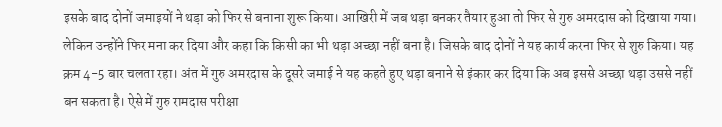इसके बाद दोनों जमाइयों ने थड़ा को फिर से बनाना शुरू किया। आखिरी में जब थड़ा बनकर तैयार हुआ तो फिर से गुरु अमरदास को दिखाया गया। लेकिन उन्होंने फिर मना कर दिया और कहा कि किसी का भी थड़ा अच्छा नहीं बना है। जिसके बाद दोनों ने यह कार्य करना फिर से शुरु किया। यह क्रम 4-5 बार चलता रहा। अंत में गुरु अमरदास के दूसरे जमाई ने यह कहते हुए थड़ा बनाने से इंकार कर दिया कि अब इससे अच्छा थड़ा उससे नहीं बन सकता है। ऐसे में गुरु रामदास परीक्षा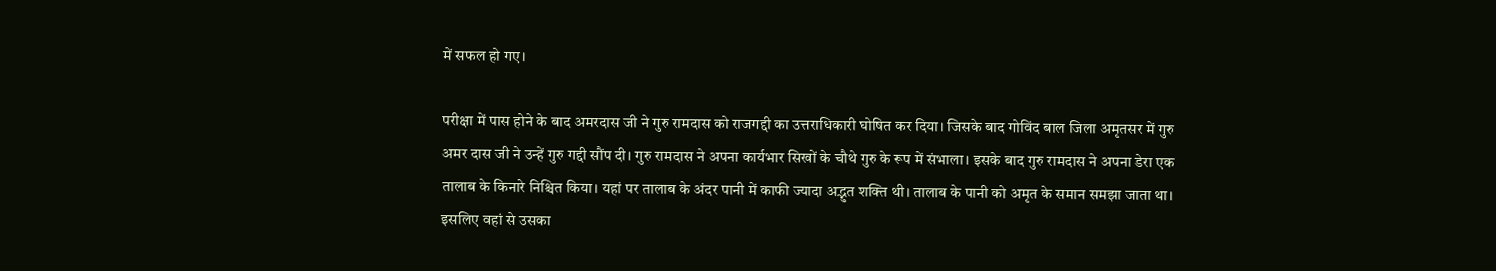में सफल हो गए।

परीक्षा में पास होने के बाद अमरदास जी ने गुरु रामदास को राजगद्दी का उत्तराधिकारी घोषित कर दिया। जिसके बाद गोविंद बाल जिला अमृतसर में गुरु अमर दास जी ने उन्हें गुरु गद्दी सौंप दी। गुरु रामदास ने अपना कार्यभार सिखों के चौथे गुरु के रूप में संभाला। इसके बाद गुरु रामदास ने अपना डेरा एक तालाब के किनारे निश्चित किया। यहां पर तालाब के अंदर पानी में काफी ज्यादा अद्भुत शक्ति थी। तालाब के पानी को अमृत के समान समझा जाता था। इसलिए वहां से उसका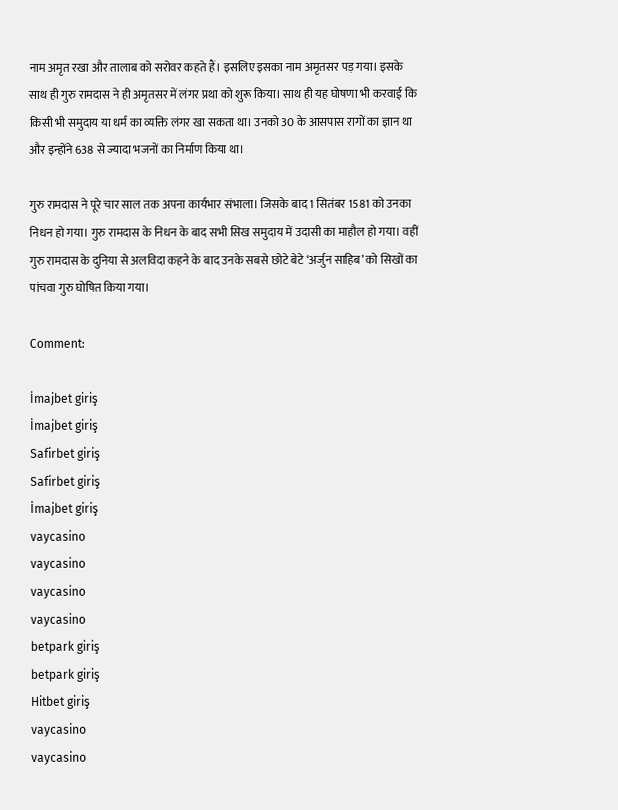नाम अमृत रखा और तालाब को सरोवर कहते हैं। इसलिए इसका नाम अमृतसर पड़ गया। इसके साथ ही गुरु रामदास ने ही अमृतसर में लंगर प्रथा को शुरू किया। साथ ही यह घोषणा भी करवाई कि किसी भी समुदाय या धर्म का व्यक्ति लंगर खा सकता था। उनको 30 के आसपास रागों का ज्ञान था और इन्होंने 638 से ज्यादा भजनों का निर्माण किया था।

गुरु रामदास ने पूरे चार साल तक अपना कार्यभार संभाला। जिसके बाद 1 सितंबर 1581 को उनका निधन हो गया। गुरु रामदास के निधन के बाद सभी सिख समुदाय में उदासी का माहौल हो गया। वहीं गुरु रामदास के दुनिया से अलविदा कहने के बाद उनके सबसे छोटे बेटे ‘अर्जुन साहिब’ को सिखों का पांचवा गुरु घोषित किया गया।

Comment:

İmajbet giriş
İmajbet giriş
Safirbet giriş
Safirbet giriş
İmajbet giriş
vaycasino
vaycasino
vaycasino
vaycasino
betpark giriş
betpark giriş
Hitbet giriş
vaycasino
vaycasino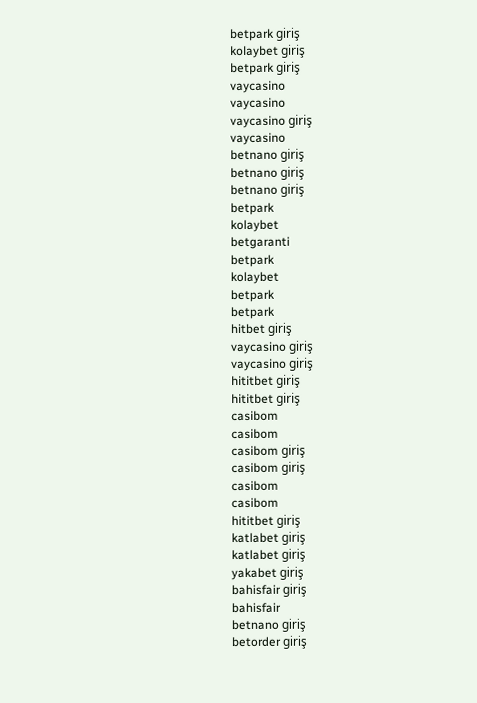betpark giriş
kolaybet giriş
betpark giriş
vaycasino
vaycasino
vaycasino giriş
vaycasino
betnano giriş
betnano giriş
betnano giriş
betpark
kolaybet
betgaranti
betpark
kolaybet
betpark
betpark
hitbet giriş
vaycasino giriş
vaycasino giriş
hititbet giriş
hititbet giriş
casibom
casibom
casibom giriş
casibom giriş
casibom
casibom
hititbet giriş
katlabet giriş
katlabet giriş
yakabet giriş
bahisfair giriş
bahisfair
betnano giriş
betorder giriş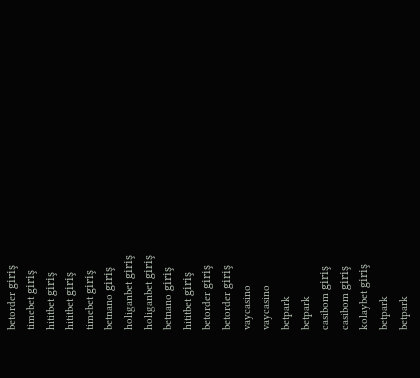betorder giriş
timebet giriş
hititbet giriş
hititbet giriş
timebet giriş
betnano giriş
holiganbet giriş
holiganbet giriş
betnano giriş
hititbet giriş
betorder giriş
betorder giriş
vaycasino
vaycasino
betpark
betpark
casibom giriş
casibom giriş
kolaybet giriş
betpark
betpark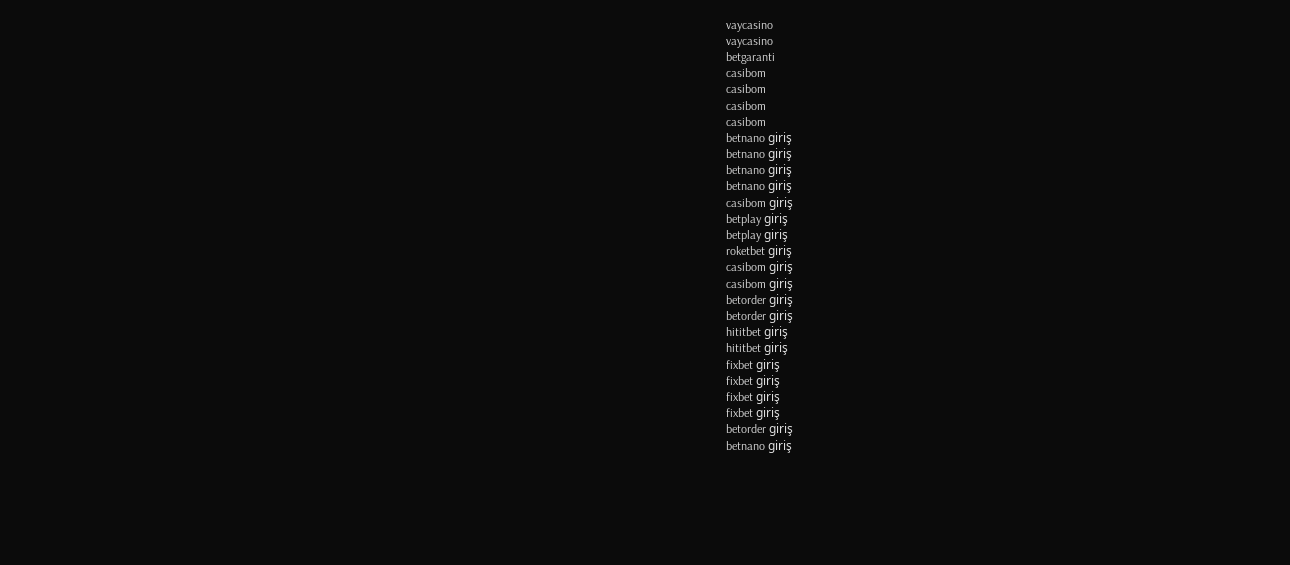vaycasino
vaycasino
betgaranti
casibom
casibom
casibom
casibom
betnano giriş
betnano giriş
betnano giriş
betnano giriş
casibom giriş
betplay giriş
betplay giriş
roketbet giriş
casibom giriş
casibom giriş
betorder giriş
betorder giriş
hititbet giriş
hititbet giriş
fixbet giriş
fixbet giriş
fixbet giriş
fixbet giriş
betorder giriş
betnano giriş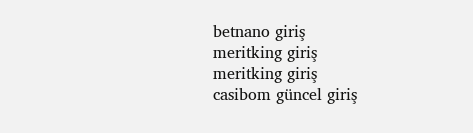betnano giriş
meritking giriş
meritking giriş
casibom güncel giriş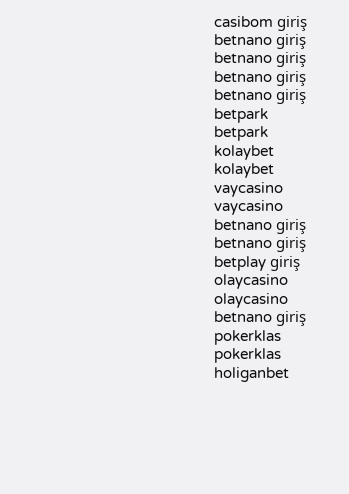casibom giriş
betnano giriş
betnano giriş
betnano giriş
betnano giriş
betpark
betpark
kolaybet
kolaybet
vaycasino
vaycasino
betnano giriş
betnano giriş
betplay giriş
olaycasino
olaycasino
betnano giriş
pokerklas
pokerklas
holiganbet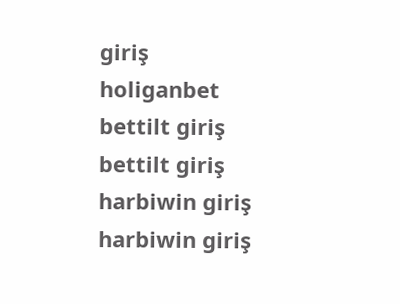giriş
holiganbet
bettilt giriş
bettilt giriş
harbiwin giriş
harbiwin giriş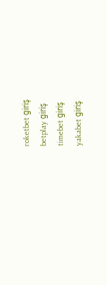roketbet giriş
betplay giriş
timebet giriş
yakabet giriş